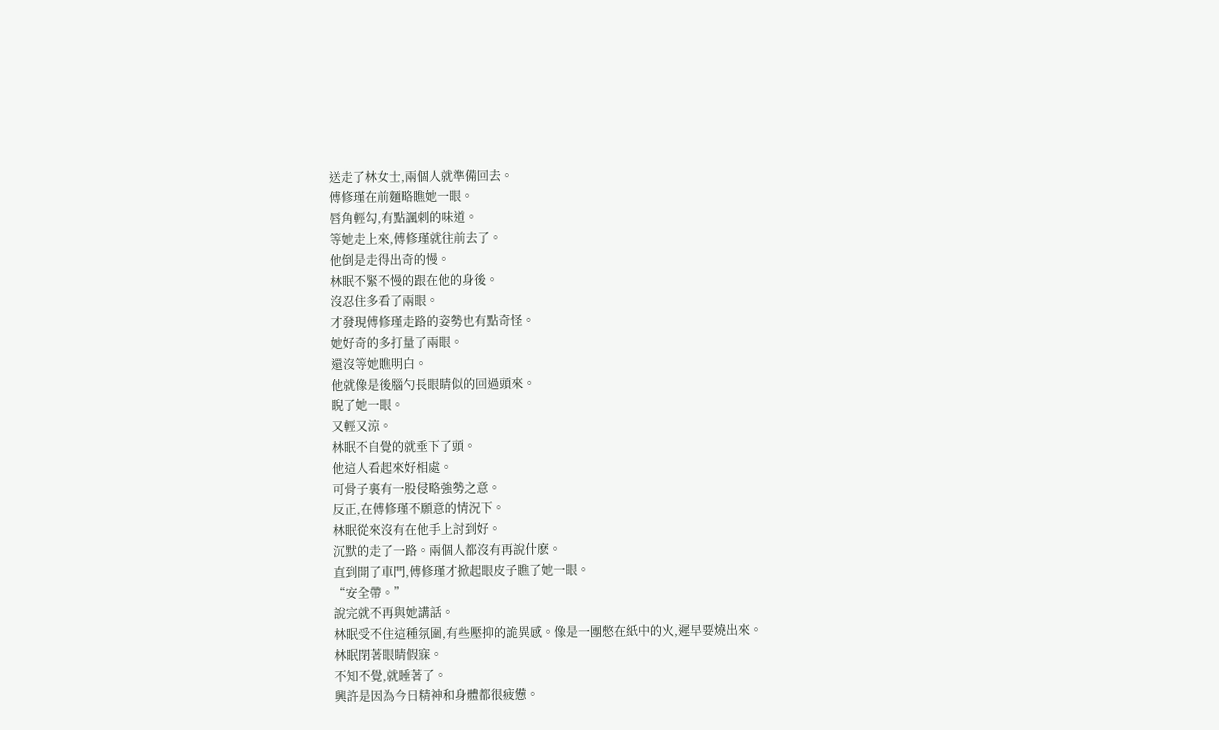送走了林女士,兩個人就準備回去。
傅修瑾在前麵略瞧她一眼。
唇角輕勾,有點諷刺的味道。
等她走上來,傅修瑾就往前去了。
他倒是走得出奇的慢。
林眠不緊不慢的跟在他的身後。
沒忍住多看了兩眼。
才發現傅修瑾走路的姿勢也有點奇怪。
她好奇的多打量了兩眼。
還沒等她瞧明白。
他就像是後腦勺長眼睛似的回過頭來。
睨了她一眼。
又輕又涼。
林眠不自覺的就垂下了頭。
他這人看起來好相處。
可骨子裏有一股侵略強勢之意。
反正,在傅修瑾不願意的情況下。
林眠從來沒有在他手上討到好。
沉默的走了一路。兩個人都沒有再說什麽。
直到開了車門,傅修瑾才掀起眼皮子瞧了她一眼。
“安全帶。”
說完就不再與她講話。
林眠受不住這種氛圍,有些壓抑的詭異感。像是一團憋在紙中的火,遲早要燒出來。
林眠閉著眼睛假寐。
不知不覺,就睡著了。
興許是因為今日精神和身體都很疲憊。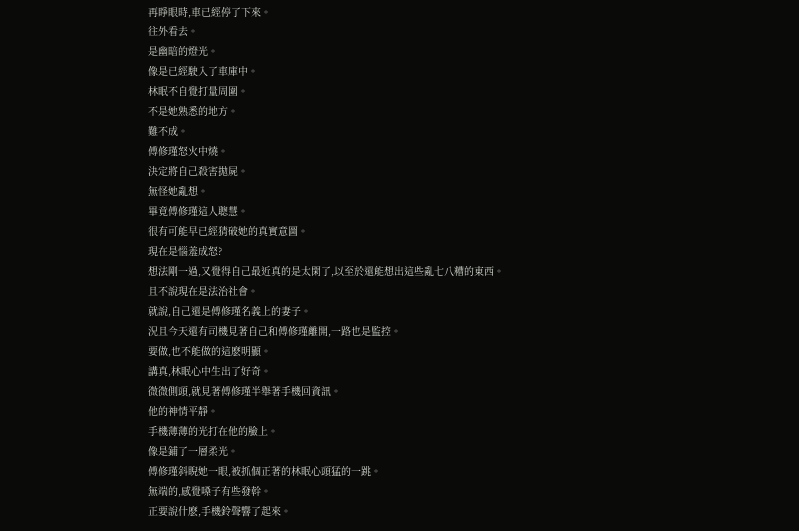再睜眼時,車已經停了下來。
往外看去。
是幽暗的燈光。
像是已經駛入了車庫中。
林眠不自覺打量周圍。
不是她熟悉的地方。
難不成。
傅修瑾怒火中燒。
決定將自己殺害拋屍。
無怪她亂想。
畢竟傅修瑾這人聰慧。
很有可能早已經猜破她的真實意圖。
現在是惱羞成怒?
想法剛一過,又覺得自己最近真的是太閑了,以至於還能想出這些亂七八糟的東西。
且不說現在是法治社會。
就說,自己還是傅修瑾名義上的妻子。
況且今天還有司機見著自己和傅修瑾離開,一路也是監控。
要做,也不能做的這麽明顯。
講真,林眠心中生出了好奇。
微微側頭,就見著傅修瑾半舉著手機回資訊。
他的神情平靜。
手機薄薄的光打在他的臉上。
像是鋪了一層柔光。
傅修瑾斜睨她一眼,被抓個正著的林眠心頭猛的一跳。
無端的,感覺嗓子有些發幹。
正要說什麽,手機鈴聲響了起來。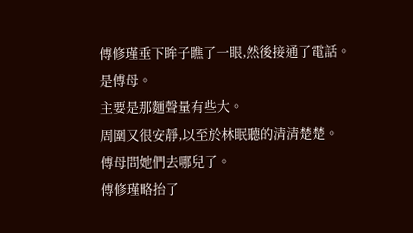傅修瑾垂下眸子瞧了一眼,然後接通了電話。
是傅母。
主要是那麵聲量有些大。
周圍又很安靜,以至於林眠聽的清清楚楚。
傅母問她們去哪兒了。
傅修瑾略抬了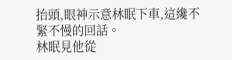抬頭,眼神示意林眠下車,這纔不緊不慢的回話。
林眠見他從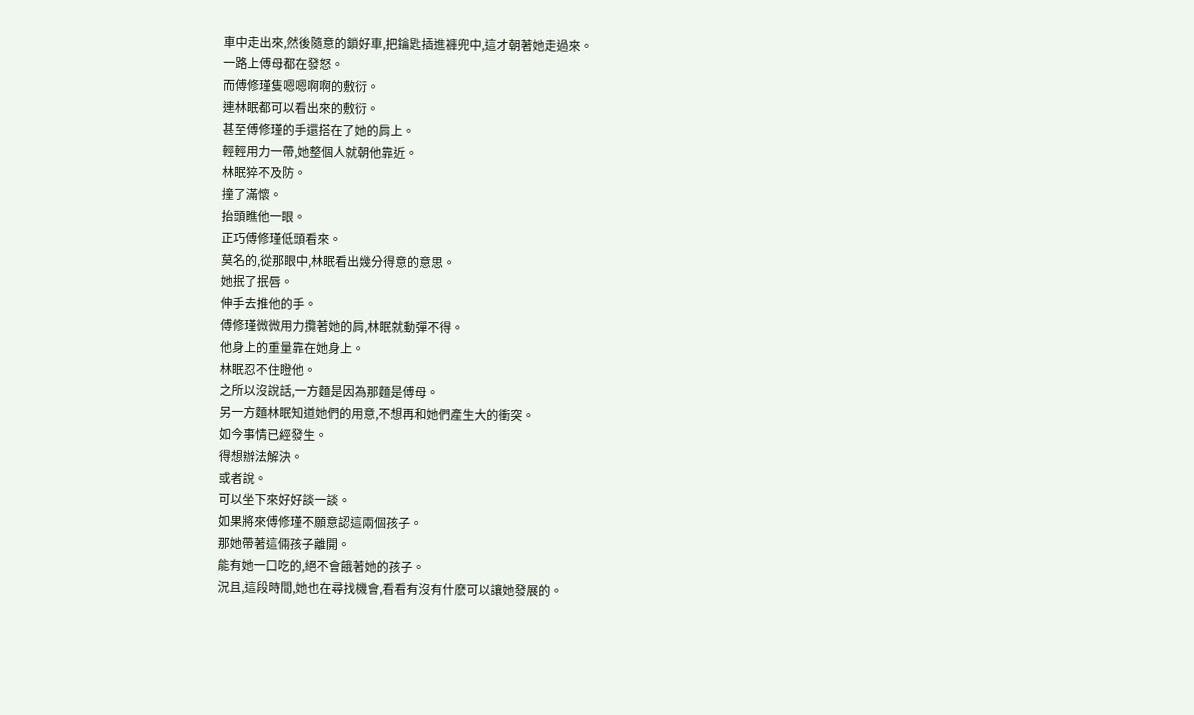車中走出來,然後隨意的鎖好車,把鑰匙插進褲兜中,這才朝著她走過來。
一路上傅母都在發怒。
而傅修瑾隻嗯嗯啊啊的敷衍。
連林眠都可以看出來的敷衍。
甚至傅修瑾的手還搭在了她的肩上。
輕輕用力一帶,她整個人就朝他靠近。
林眠猝不及防。
撞了滿懷。
抬頭瞧他一眼。
正巧傅修瑾低頭看來。
莫名的,從那眼中,林眠看出幾分得意的意思。
她抿了抿唇。
伸手去推他的手。
傅修瑾微微用力攬著她的肩,林眠就動彈不得。
他身上的重量靠在她身上。
林眠忍不住瞪他。
之所以沒說話,一方麵是因為那麵是傅母。
另一方麵林眠知道她們的用意,不想再和她們產生大的衝突。
如今事情已經發生。
得想辦法解決。
或者說。
可以坐下來好好談一談。
如果將來傅修瑾不願意認這兩個孩子。
那她帶著這倆孩子離開。
能有她一口吃的,絕不會餓著她的孩子。
況且,這段時間,她也在尋找機會,看看有沒有什麽可以讓她發展的。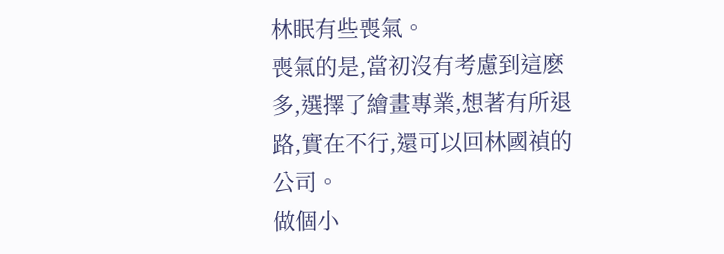林眠有些喪氣。
喪氣的是,當初沒有考慮到這麽多,選擇了繪畫專業,想著有所退路,實在不行,還可以回林國禎的公司。
做個小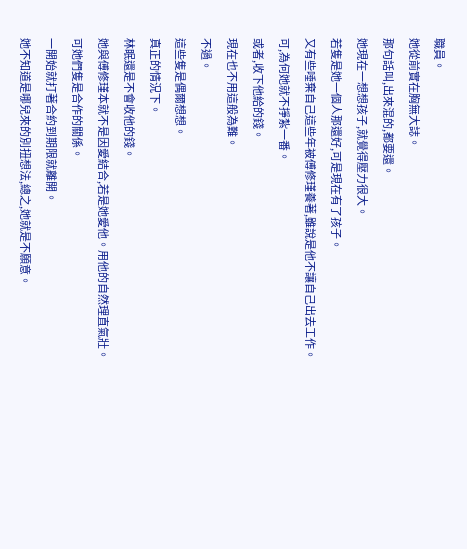職員。
她從前實在胸無大誌。
那句話叫,出來混的,都要還。
她現在一想想孩子,就覺得壓力很大。
若隻是她一個人那還好,可是現在有了孩子。
又有些唾棄自己這些年被傅修瑾養著,雖說是他不讓自己出去工作。
可,為何她就不掙紮一番。
或者,收下他給的錢。
現在也不用這般為難。
不過。
這些隻是偶爾想想。
真正的情況下。
林眠還是不會收他的錢。
她與傅修瑾本就不是因愛結合,若是她愛他。用他的自然理直氣壯。
可她們隻是合作的關係。
一開始就打著合約到期限就離開。
她不知道是哪兒來的別扭想法,總之,她就是不願意。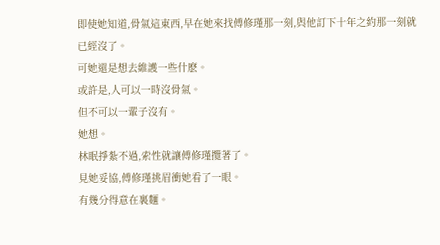即使她知道,骨氣這東西,早在她來找傅修瑾那一刻,與他訂下十年之約那一刻就已經沒了。
可她還是想去維護一些什麽。
或許是,人可以一時沒骨氣。
但不可以一輩子沒有。
她想。
林眠掙紮不過,索性就讓傅修瑾攬著了。
見她妥協,傅修瑾挑眉衝她看了一眼。
有幾分得意在裏麵。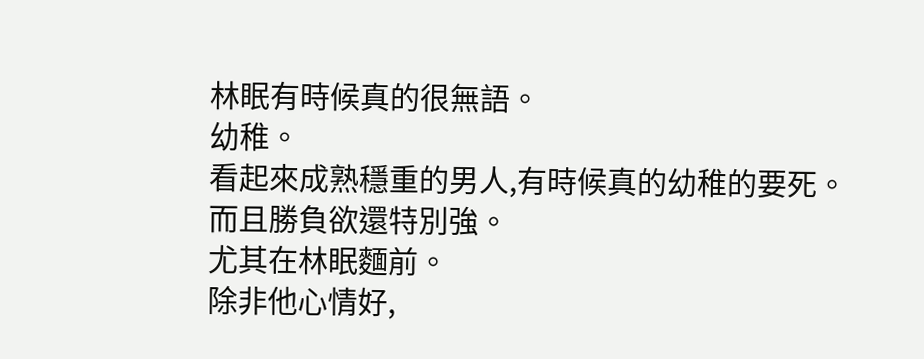林眠有時候真的很無語。
幼稚。
看起來成熟穩重的男人,有時候真的幼稚的要死。
而且勝負欲還特別強。
尤其在林眠麵前。
除非他心情好,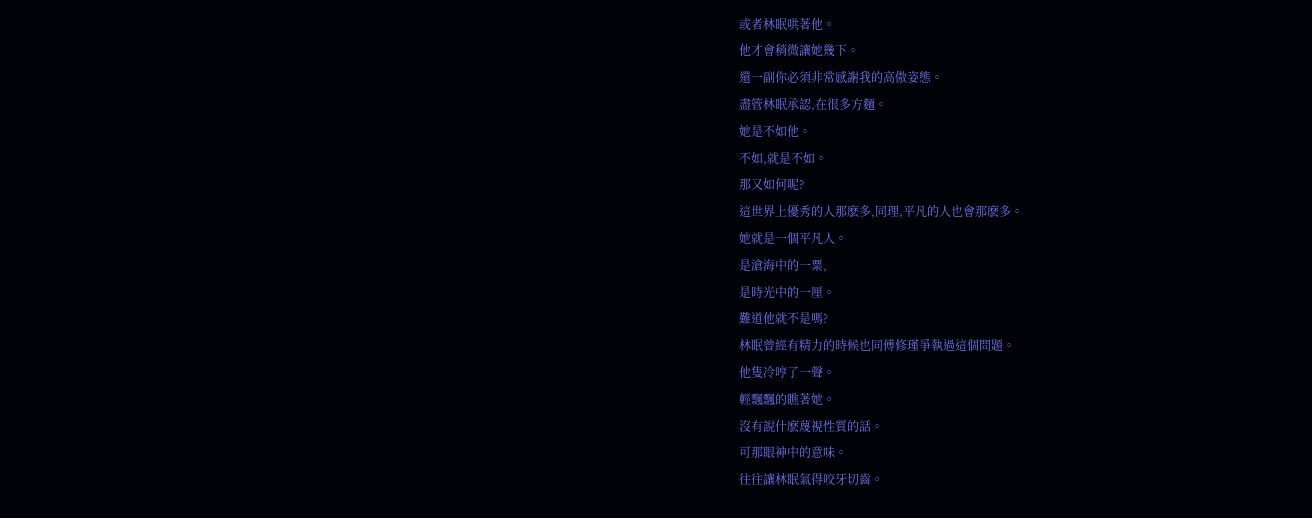或者林眠哄著他。
他才會稍微讓她幾下。
還一副你必須非常感謝我的高傲姿態。
盡管林眠承認,在很多方麵。
她是不如他。
不如,就是不如。
那又如何呢?
這世界上優秀的人那麽多,同理,平凡的人也會那麽多。
她就是一個平凡人。
是滄海中的一粟,
是時光中的一厘。
難道他就不是嗎?
林眠曾經有精力的時候也同傅修瑾爭執過這個問題。
他隻冷哼了一聲。
輕飄飄的瞧著她。
沒有說什麽蔑視性質的話。
可那眼神中的意味。
往往讓林眠氣得咬牙切齒。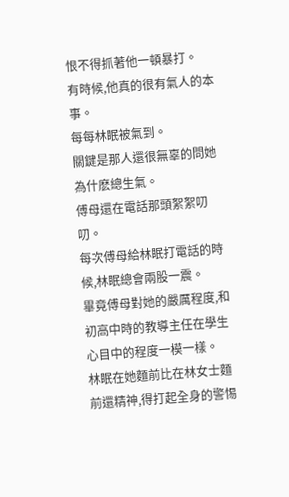恨不得抓著他一頓暴打。
有時候,他真的很有氣人的本事。
每每林眠被氣到。
關鍵是那人還很無辜的問她為什麽總生氣。
傅母還在電話那頭絮絮叨叨。
每次傅母給林眠打電話的時候,林眠總會兩股一震。
畢竟傅母對她的嚴厲程度,和初高中時的教導主任在學生心目中的程度一模一樣。
林眠在她麵前比在林女士麵前還精神,得打起全身的警惕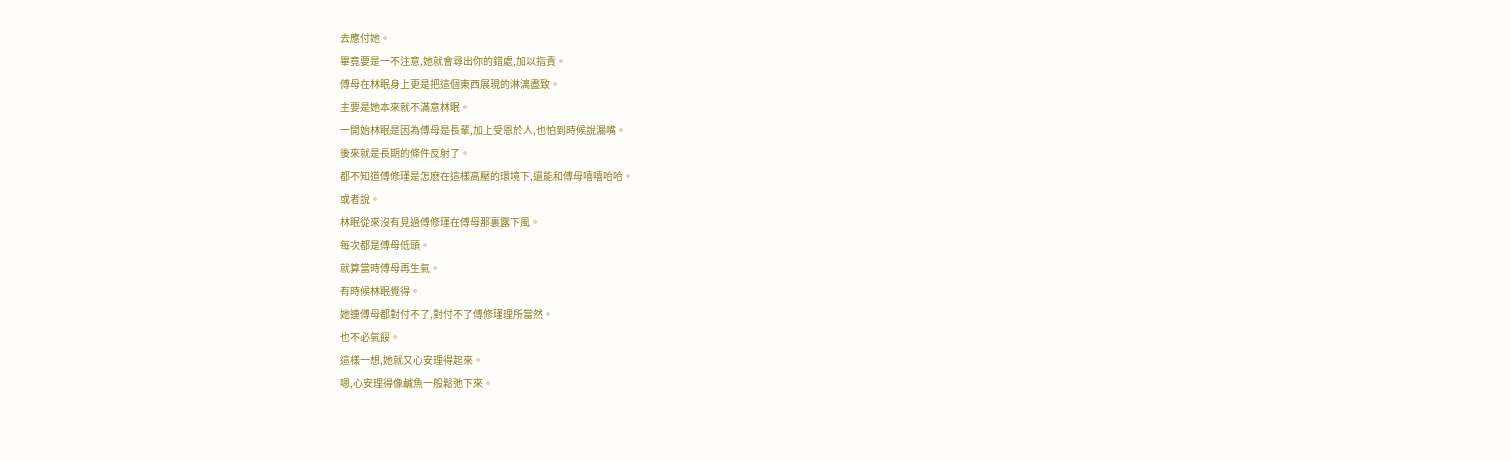去應付她。
畢竟要是一不注意,她就會尋出你的錯處,加以指責。
傅母在林眠身上更是把這個東西展現的淋漓盡致。
主要是她本來就不滿意林眠。
一開始林眠是因為傅母是長輩,加上受恩於人,也怕到時候說漏嘴。
後來就是長期的條件反射了。
都不知道傅修瑾是怎麽在這樣高壓的環境下,還能和傅母嘻嘻哈哈。
或者說。
林眠從來沒有見過傅修瑾在傅母那裏露下風。
每次都是傅母低頭。
就算當時傅母再生氣。
有時候林眠覺得。
她連傅母都對付不了,對付不了傅修瑾理所當然。
也不必氣餒。
這樣一想,她就又心安理得起來。
嗯,心安理得像鹹魚一般鬆弛下來。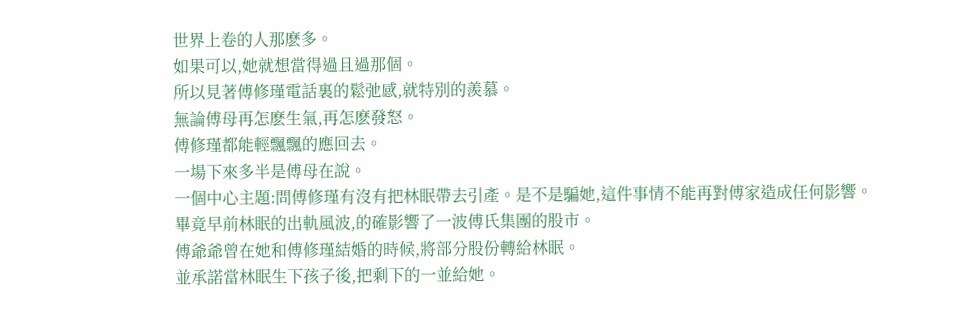世界上卷的人那麽多。
如果可以,她就想當得過且過那個。
所以見著傅修瑾電話裏的鬆弛感,就特別的羨慕。
無論傅母再怎麽生氣,再怎麽發怒。
傅修瑾都能輕飄飄的應回去。
一場下來多半是傅母在說。
一個中心主題:問傅修瑾有沒有把林眠帶去引產。是不是騙她,這件事情不能再對傅家造成任何影響。
畢竟早前林眠的出軌風波,的確影響了一波傅氏集團的股市。
傅爺爺曾在她和傅修瑾結婚的時候,將部分股份轉給林眠。
並承諾當林眠生下孩子後,把剩下的一並給她。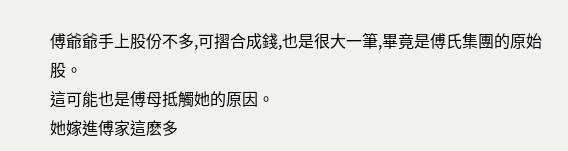傅爺爺手上股份不多,可摺合成錢,也是很大一筆,畢竟是傅氏集團的原始股。
這可能也是傅母抵觸她的原因。
她嫁進傅家這麽多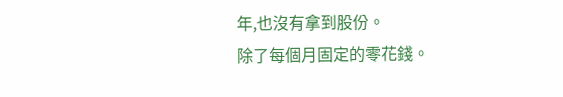年,也沒有拿到股份。
除了每個月固定的零花錢。